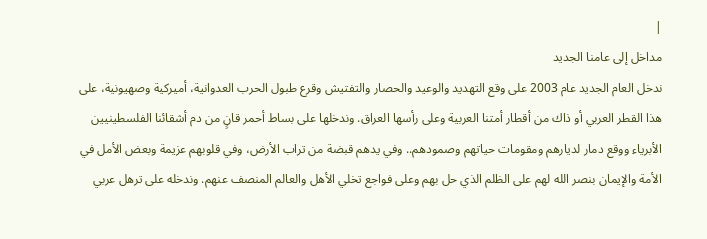|
مداخل إلى عامنا الجديد
ندخل العام الجديد عام 2003 على وقع التهديد والوعيد والحصار والتفتيش وقرع طبول الحرب العدوانية، أميركية وصهيونية، على هذا القطر العربي أو ذاك من أقطار أمتنا العربية وعلى رأسها العراق. وندخلها على بساط أحمر قانٍ من دم أشقائنا الفلسطينيين الأبرياء ووقع دمار لديارهم ومقومات حياتهم وصمودهم.. وفي يدهم قبضة من تراب الأرض، وفي قلوبهم عزيمة وبعض الأمل في الأمة والإيمان بنصر الله لهم على الظلم الذي حل بهم وعلى فواجع تخلي الأهل والعالم المنصف عنهم. وندخله على ترهل عربي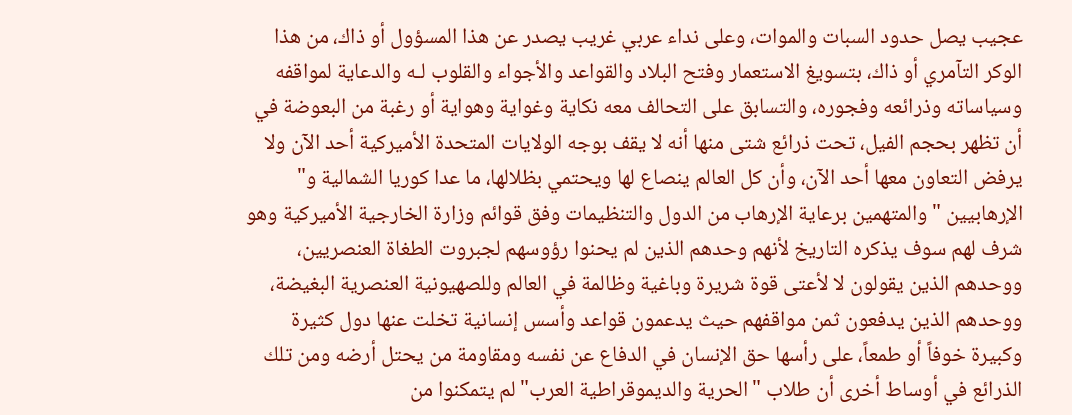عجيب يصل حدود السبات والموات، وعلى نداء عربي غريب يصدر عن هذا المسؤول أو ذاك، من هذا الوكر التآمري أو ذاك، بتسويغ الاستعمار وفتح البلاد والقواعد والأجواء والقلوب لـه والدعاية لمواقفه وسياساته وذرائعه وفجوره، والتسابق على التحالف معه نكاية وغواية وهواية أو رغبة من البعوضة في أن تظهر بحجم الفيل، تحت ذرائع شتى منها أنه لا يقف بوجه الولايات المتحدة الأميركية أحد الآن ولا يرفض التعاون معها أحد الآن، وأن كل العالم ينصاع لها ويحتمي بظلالها، ما عدا كوريا الشمالية و" الإرهابيين " والمتهمين برعاية الإرهاب من الدول والتنظيمات وفق قوائم وزارة الخارجية الأميركية وهو شرف لهم سوف يذكره التاريخ لأنهم وحدهم الذين لم يحنوا رؤوسهم لجبروت الطغاة العنصريين، ووحدهم الذين يقولون لا لأعتى قوة شريرة وباغية وظالمة في العالم وللصهيونية العنصرية البغيضة، ووحدهم الذين يدفعون ثمن مواقفهم حيث يدعمون قواعد وأسس إنسانية تخلت عنها دول كثيرة وكبيرة خوفاً أو طمعاً، على رأسها حق الإنسان في الدفاع عن نفسه ومقاومة من يحتل أرضه ومن تلك الذرائع في أوساط أخرى أن طلاب "الحرية والديموقراطية العرب" لم يتمكنوا من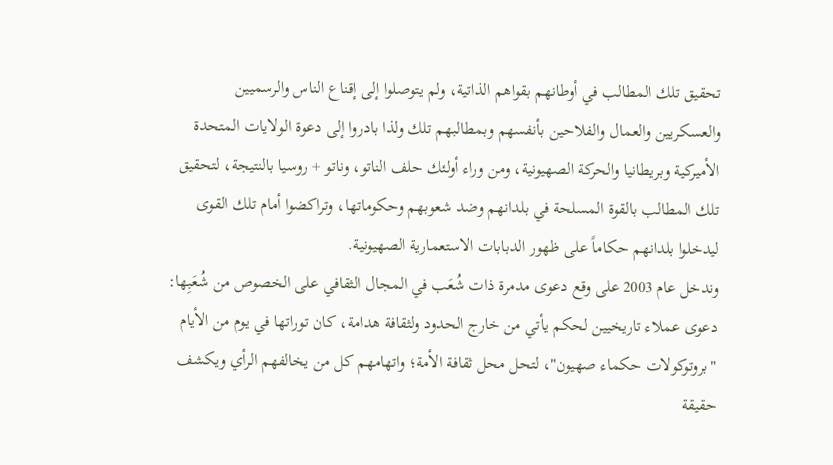تحقيق تلك المطالب في أوطانهم بقواهم الذاتية، ولم يتوصلوا إلى إقناع الناس والرسميين والعسكريين والعمال والفلاحين بأنفسهم وبمطالبهم تلك ولذا بادروا إلى دعوة الولايات المتحدة الأميركية وبريطانيا والحركة الصهيونية، ومن وراء أولئك حلف الناتو، وناتو + روسيا بالنتيجة، لتحقيق تلك المطالب بالقوة المسلحة في بلدانهم وضد شعوبهم وحكوماتها، وتراكضوا أمام تلك القوى ليدخلوا بلدانهم حكاماً على ظهور الدبابات الاستعمارية الصهيونية.
وندخل عام 2003 على وقع دعوى مدمرة ذات شُعَب في المجال الثقافي على الخصوص من شُعَبِها:
دعوى عملاء تاريخيين لحكم يأتي من خارج الحدود ولثقافة هدامة، كان توراتها في يوم من الأيام "بروتوكولات حكماء صهيون"، لتحل محل ثقافة الأمة؛ واتهامهم كل من يخالفهم الرأي ويكشف حقيقة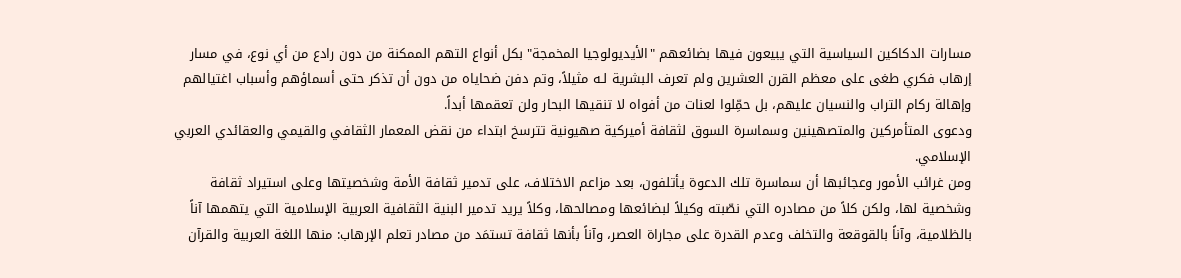مسارات الدكاكين السياسية التي يبيعون فيها بضائعهم "الأيديولوجيا المخمجة" بكل أنواع التهم الممكنة من دون رادع من أي نوع، في مسار إرهاب فكري طغى على معظم القرن العشرين ولم تعرف البشرية لـه مثيلاً، وتم دفن ضحاياه من دون أن تذكر حتى أسماؤهم وأسباب اغتيالهم وإهالة ركام التراب والنسيان عليهم، بل حمِّلوا لعنات من أفواه لا تنقيها البحار ولن تعقمها أبداً.
ودعوى المتأمركين والمتصهينين وسماسرة السوق لثقافة أميركية صهيونية تترسخ ابتداء من نقض المعمار الثقافي والقيمي والعقائدي العربي الإسلامي.
ومن غرائب الأمور وعجائبها أن سماسرة تلك الدعوة يأتلفون، بعد مزاعم الاختلاف، على تدمير ثقافة الأمة وشخصيتها وعلى استيراد ثقافة وشخصية لها، ولكن كلاً من مصادره التي نصّبته وكيلاً لبضائعها ومصالحها، وكلاً يريد تدمير البنية الثقافية العربية الإسلامية التي يتهمها آناً بالظلامية، وآناً بالقوقعة والتخلف وعدم القدرة على مجاراة العصر، وآناً بأنها ثقافة تستمَد من مصادر تعلم الإرهاب: منها اللغة العربية والقرآن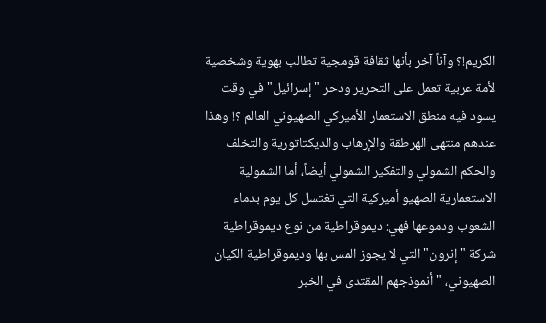الكريم!؟ وآناً آخر بأنها ثقافة قومجية تطالب بهوية وشخصية لأمة عربية تعمل على التحرير ودحر " إسرائيل" في وقت يسود فيه منطق الاستعمار الأميركي الصهيوني العالم ؟! وهذا عندهم منتهى الهرطقة والإرهاب والديكتاتورية والتخلف والحكم الشمولي والتفكير الشمولي أيضاً، أما الشمولية الاستعمارية الصهيو أميركية التي تغتسل كل يوم بدماء الشعوب ودموعها فهي: ديموقراطية من نوع ديموقراطية شركة "إنرون" التي لا يجوز المس بها وديموقراطية الكيان الصهيوني، " أنموذجهم المقتدى في الخبر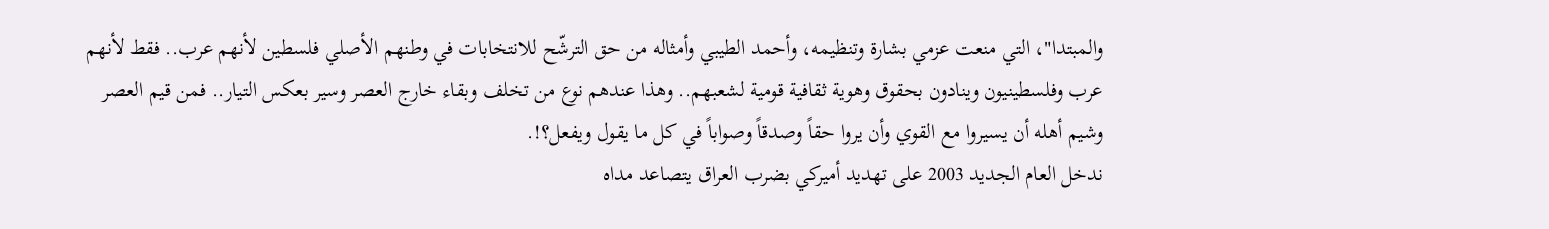والمبتدا"، التي منعت عزمي بشارة وتنظيمه، وأحمد الطيبي وأمثاله من حق الترشّح للانتخابات في وطنهم الأصلي فلسطين لأنهم عرب.. فقط لأنهم عرب وفلسطينيون وينادون بحقوق وهوية ثقافية قومية لشعبهم.. وهذا عندهم نوع من تخلف وبقاء خارج العصر وسير بعكس التيار.. فمن قيم العصر وشيم أهله أن يسيروا مع القوي وأن يروا حقاً وصدقاً وصواباً في كل ما يقول ويفعل؟!.
ندخل العام الجديد 2003 على تهديد أميركي بضرب العراق يتصاعد مداه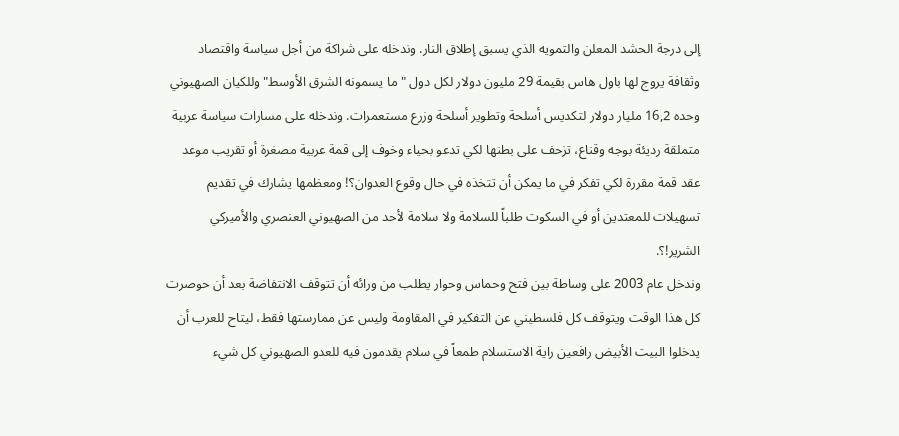إلى درجة الحشد المعلن والتمويه الذي يسبق إطلاق النار. وندخله على شراكة من أجل سياسة واقتصاد وثقافة يروج لها باول هاس بقيمة 29 مليون دولار لكل دول " ما يسمونه الشرق الأوسط" وللكيان الصهيوني وحده 16,2 مليار دولار لتكديس أسلحة وتطوير أسلحة وزرع مستعمرات. وندخله على مسارات سياسة عربية متملقة رديئة بوجه وقناع، تزحف على بطنها لكي تدعو بحياء وخوف إلى قمة عربية مصغرة أو تقريب موعد عقد قمة مقررة لكي تفكر في ما يمكن أن تتخذه في حال وقوع العدوان؟! ومعظمها يشارك في تقديم تسهيلات للمعتدين أو في السكوت طلباً للسلامة ولا سلامة لأحد من الصهيوني العنصري والأميركي الشرير!؟.
وندخل عام 2003 على وساطة بين فتح وحماس وحوار يطلب من ورائه أن تتوقف الانتفاضة بعد أن حوصرت كل هذا الوقت ويتوقف كل فلسطيني عن التفكير في المقاومة وليس عن ممارستها فقط، ليتاح للعرب أن يدخلوا البيت الأبيض رافعين راية الاستسلام طمعاً في سلام يقدمون فيه للعدو الصهيوني كل شيء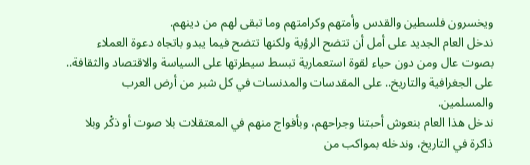ويخسرون فلسطين والقدس وأمتهم وكرامتهم وما تبقى لهم من دينهم.
ندخل العام الجديد على أمل أن تتضح الرؤية ولكنها تتضح فيما يبدو باتجاه دعوة العملاء بصوت عال ومن دون حياء لقوة استعمارية تبسط سيطرتها على السياسة والاقتصاد والثقافة.. على الجغرافية والتاريخ.. على المقدسات والمدنسات في كل شبر من أرض العرب والمسلمين.
ندخل هذا العام بنعوش أحبتنا وجراحهم، وبأفواج منهم في المعتقلات بلا صوت أو ذكْر وبلا ذاكرة في التاريخ، وندخله بمواكب من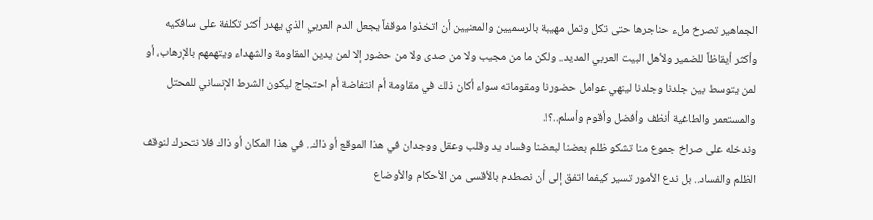الجماهير تصرخ ملء حناجرها حتى تكل وتمل مهيبة بالرسميين والمعنيين أن اتخذوا موقفاً يجعل الدم العربي الذي يهدر أكثر تكلفة على سافكيه وأكثر أيقاظاً للضمير ولأهل البيت العربي المديد.. ولكن ما من مجيب ولا من صدى ولا من حضور إلا لمن يدين المقاومة والشهداء ويتهمهم بالإرهاب، أو لمن يتوسط بين جلدنا وجلدنا لينهي عوامل حضورنا ومقوماته سواء أكان ذلك في مقاومة أم انتفاضة أم احتجاج ليكون الشرط الإنساني للمحتل والمستعمر والطاغية أنظف وأفضل وأقوم وأسلم..؟!.
وندخله على صراخ جموع منا تشكو ظلم بعضنا لبعضنا وفساد يد وقلب وعقل ووجدان في هذا الموقع أو ذاك.. في هذا المكان أو ذاك فلا نتحرك لنوقف الظلم والفساد.. بل ندع الأمور تسير كيفما اتفق إلى أن نصطدم بالأقسى من الأحكام والأوضاع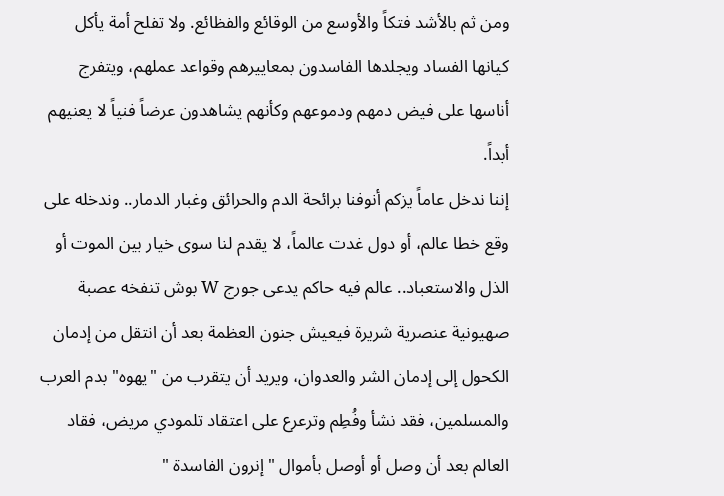ومن ثم بالأشد فتكاً والأوسع من الوقائع والفظائع. ولا تفلح أمة يأكل كيانها الفساد ويجلدها الفاسدون بمعاييرهم وقواعد عملهم، ويتفرج أناسها على فيض دمهم ودموعهم وكأنهم يشاهدون عرضاً فنياً لا يعنيهم أبداً.
إننا ندخل عاماً يزكم أنوفنا برائحة الدم والحرائق وغبار الدمار.. وندخله على وقع خطا عالم، أو دول غدت عالماً، لا يقدم لنا سوى خيار بين الموت أو الذل والاستعباد.. عالم فيه حاكم يدعى جورج W بوش تنفخه عصبة صهيونية عنصرية شريرة فيعيش جنون العظمة بعد أن انتقل من إدمان الكحول إلى إدمان الشر والعدوان، ويريد أن يتقرب من "يهوه" بدم العرب والمسلمين، فقد نشأ وفُطِم وترعرع على اعتقاد تلمودي مريض، فقاد العالم بعد أن وصل أو أوصل بأموال " إنرون الفاسدة "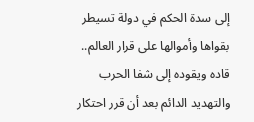إلى سدة الحكم في دولة تسيطر بقواها وأموالها على قرار العالم.. قاده ويقوده إلى شفا الحرب والتهديد الدائم بعد أن قرر احتكار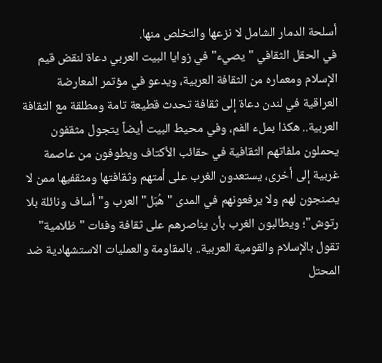أسلحة الدمار الشامل لا نزعها والتخلص منها.
في الحقل الثقافي " يصيء" في زوايا البيت العربي دعاة لنقض قيم الإسلام ومعماره من الثقافة العربية، ويدعو في مؤتمر المعارضة العراقية في لندن دعاة إلى ثقافة تحدث قطيعة تامة ومطلقة مع الثقافة العربية.. هكذا بملء الفم، وفي محيط البيت أيضاً يتجول مثقفون يحملون ملفاتهم الثقافية في حقائب الأكتاف ويطوفون من عاصمة غربية إلى أخرى، يستعدون الغرب على أمتهم وثقافتها ومثقفيها ممن لا يصنجون لهم ولا يرفعونهم في المدى "هُبَل" العرب و" أساف ونائلة بلا رتوش"؛ ويطالبون الغرب بأن يناصرهم على ثقافة وفئات " ظلامية" تقول بالإسلام والقومية العربية.. بالمقاومة والعمليات الاستشهادية ضد المحتل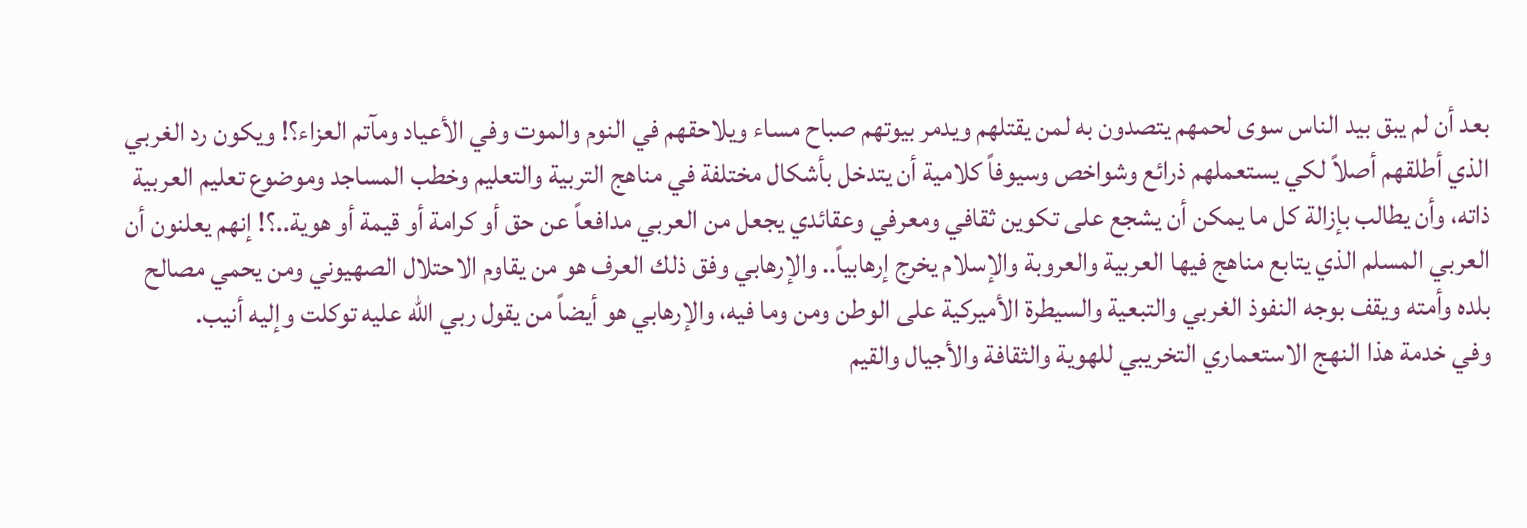بعد أن لم يبق بيد الناس سوى لحمهم يتصدون به لمن يقتلهم ويدمر بيوتهم صباح مساء ويلاحقهم في النوم والموت وفي الأعياد ومآتم العزاء؟! ويكون رد الغربي الذي أطلقهم أصلاً لكي يستعملهم ذرائع وشواخص وسيوفاً كلامية أن يتدخل بأشكال مختلفة في مناهج التربية والتعليم وخطب المساجد وموضوع تعليم العربية ذاته، وأن يطالب بإزالة كل ما يمكن أن يشجع على تكوين ثقافي ومعرفي وعقائدي يجعل من العربي مدافعاً عن حق أو كرامة أو قيمة أو هوية..؟! إنهم يعلنون أن العربي المسلم الذي يتابع مناهج فيها العربية والعروبة والإسلام يخرج إرهابياً.. والإرهابي وفق ذلك العرف هو من يقاوم الاحتلال الصهيوني ومن يحمي مصالح بلده وأمته ويقف بوجه النفوذ الغربي والتبعية والسيطرة الأميركية على الوطن ومن وما فيه، والإرهابي هو أيضاً من يقول ربي الله عليه توكلت وإليه أنيب.
وفي خدمة هذا النهج الاستعماري التخريبي للهوية والثقافة والأجيال والقيم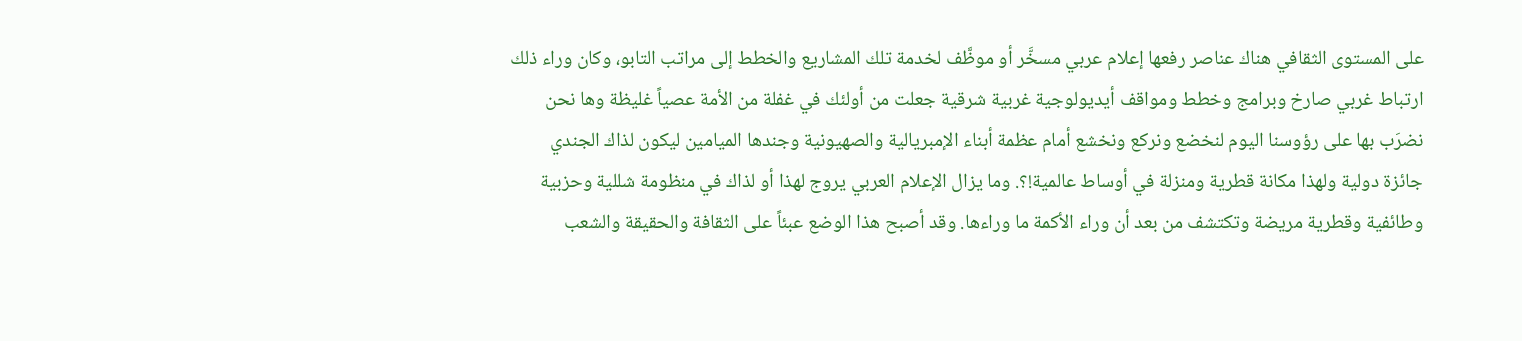على المستوى الثقافي هناك عناصر رفعها إعلام عربي مسخَّر أو موظَّف لخدمة تلك المشاريع والخطط إلى مراتب التابو، وكان وراء ذلك ارتباط غربي صارخ وبرامج وخطط ومواقف أيديولوجية غربية شرقية جعلت من أولئك في غفلة من الأمة عصياً غليظة وها نحن نضرَب بها على رؤوسنا اليوم لنخضع ونركع ونخشع أمام عظمة أبناء الإمبريالية والصهيونية وجندها الميامين ليكون لذاك الجندي جائزة دولية ولهذا مكانة قطرية ومنزلة في أوساط عالمية!؟. وما يزال الإعلام العربي يروج لهذا أو لذاك في منظومة شللية وحزبية وطائفية وقطرية مريضة وتكتشف من بعد أن وراء الأكمة ما وراءها. وقد أصبح هذا الوضع عبئاً على الثقافة والحقيقة والشعب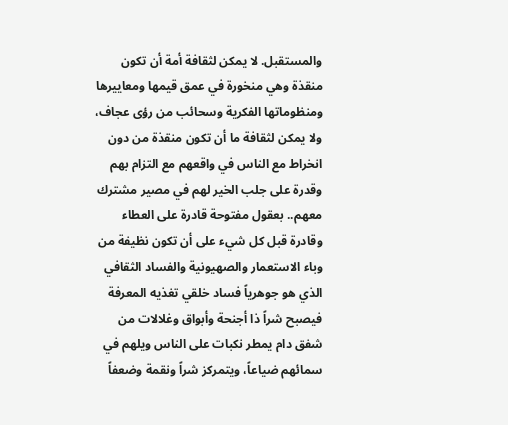والمستقبل. لا يمكن لثقافة أمة أن تكون منقذة وهي منخورة في عمق قيمها ومعاييرها ومنظوماتها الفكرية وسحائب من رؤى عجاف، ولا يمكن لثقافة ما أن تكون منقذة من دون انخراط مع الناس في واقعهم مع التزام بهم وقدرة على جلب الخير لهم في مصير مشترك معهم.. بعقول مفتوحة قادرة على العطاء وقادرة قبل كل شيء على أن تكون نظيفة من وباء الاستعمار والصهيونية والفساد الثقافي الذي هو جوهرياً فساد خلقي تغذيه المعرفة فيصبح شراً ذا أجنحة وأبواق وغلالات من شفق دام يمطر نكبات على الناس ويلهم في سمائهم ضياعاً، ويتمركز شراً ونقمة وضعفاً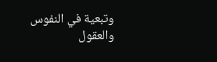وتبعية في النفوس والعقول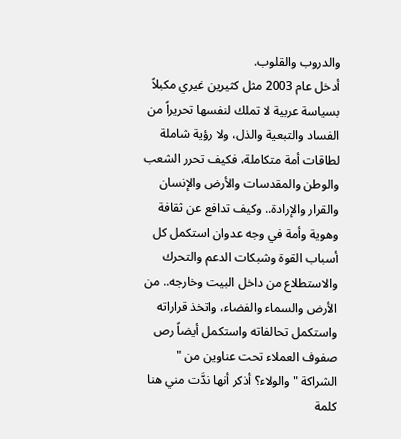والدروب والقلوب.
أدخل عام 2003 مثل كثيرين غيري مكبلاً بسياسة عربية لا تملك لنفسها تحريراً من الفساد والتبعية والذل، ولا رؤية شاملة لطاقات أمة متكاملة، فكيف تحرر الشعب والوطن والمقدسات والأرض والإنسان والقرار والإرادة.. وكيف تدافع عن ثقافة وهوية وأمة في وجه عدوان استكمل كل أسباب القوة وشبكات الدعم والتحرك والاستطلاع من داخل البيت وخارجه.. من الأرض والسماء والفضاء، واتخذ قراراته واستكمل تحالفاته واستكمل أيضاً رص صفوف العملاء تحت عناوين من " الشراكة " والولاء؟ أذكر أنها ندَّت مني هنا كلمة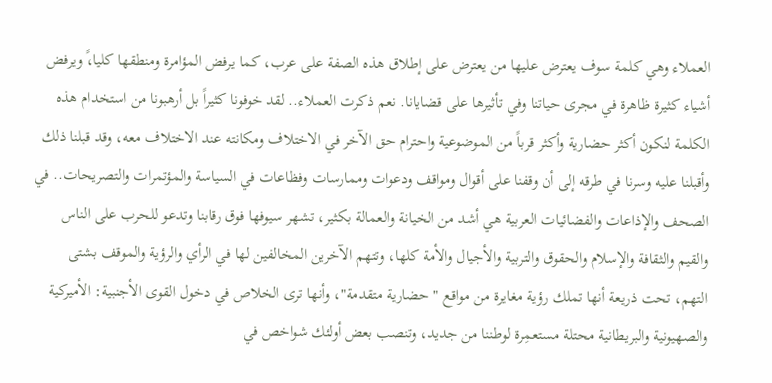العملاء وهي كلمة سوف يعترض عليها من يعترض على إطلاق هذه الصفة على عرب، كما يرفض المؤامرة ومنطقها كليا،ً ويرفض أشياء كثيرة ظاهرة في مجرى حياتنا وفي تأثيرها على قضايانا. نعم ذكرت العملاء.. لقد خوفونا كثيراً بل أرهبونا من استخدام هذه الكلمة لنكون أكثر حضارية وأكثر قرباً من الموضوعية واحترام حق الآخر في الاختلاف ومكانته عند الاختلاف معه، وقد قبلنا ذلك وأقبلنا عليه وسرنا في طرقه إلى أن وقفنا على أقوال ومواقف ودعوات وممارسات وفظاعات في السياسة والمؤتمرات والتصريحات.. في الصحف والإذاعات والفضائيات العربية هي أشد من الخيانة والعمالة بكثير، تشهر سيوفها فوق رقابنا وتدعو للحرب على الناس والقيم والثقافة والإسلام والحقوق والتربية والأجيال والأمة كلها، وتتهم الآخرين المخالفين لها في الرأي والرؤية والموقف بشتى التهم، تحت ذريعة أنها تملك رؤية مغايرة من مواقع " حضارية متقدمة"، وأنها ترى الخلاص في دخول القوى الأجنبية: الأميركية والصهيونية والبريطانية محتلة مستعمِرة لوطننا من جديد، وتنصب بعض أولئك شواخص في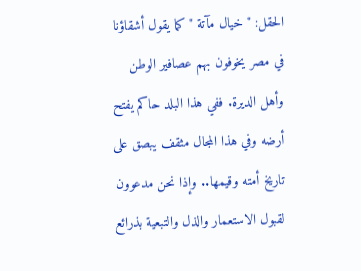الحقل: " خيال مآتة " كما يقول أشقاؤنا في مصر يخوفون بهم عصافير الوطن وأهل الديرة. ففي هذا البلد حاكم يفتح أرضه وفي هذا المجال مثقف يبصق على تاريخ أمته وقيمها.. وإذا نحن مدعوون لقبول الاستعمار والذل والتبعية بذرائع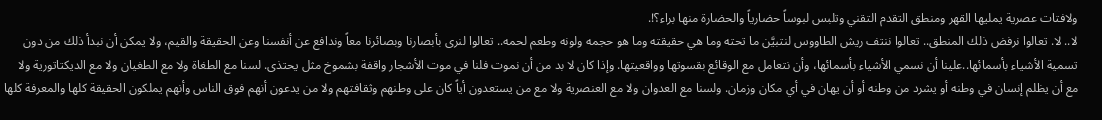ولافتات عصرية يمليها القهر ومنطق التقدم التقني وتلبس لبوساً حضارياً والحضارة منها براء؟!.
لا.. لا. تعالوا نرفض ذلك المنطق.. تعالوا ننتف ريش الطاووس لنتبيَّن ما تحته وما هي حقيقته وما هو حجمه ولونه وطعم لحمه.. تعالوا لنرى بأبصارنا وبصائرنا معاً وندافع عن أنفسنا وعن الحقيقة والقيم، ولا يمكن أن نبدأ ذلك من دون تسمية الأشياء بأسمائها..علينا أن نسمي الأشياء بأسمائها، وأن نتعامل مع الوقائع بقسوتها وواقعيتها. وإذا كان لا بد من أن نموت فلنا في موت الأشجار واقفة بشموخ مثل يحتذى. لسنا مع الطغاة ولا مع الطغيان ولا مع الديكتاتورية ولا مع أن يظلم إنسان في وطنه أو يشرد من وطنه أو أن يهان في أي مكان وزمان. ولسنا مع العدوان ولا مع العنصرية ولا مع من يستعدون أياً كان على وطنهم وثقافتهم ولا من يدعون أنهم فوق الناس وأنهم يملكون الحقيقة كلها والمعرفة كلها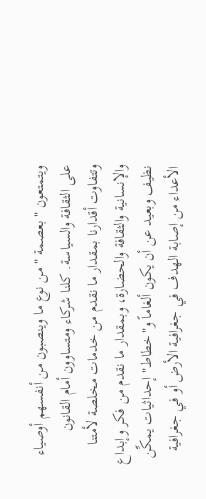ويتمتعون " بعصمة " من نوع ما وينصبون من أنفسهم أوصياء على الثقافة والسياسة. كلنا شركاء ومتساوون أمام القانون وتتفاوت أقدارنا بمقدار ما نقدم من خدمات مخلصة لأمتنا والإنسانية والثقافة والحضارة، وبمقدار ما نقدم من فكر وإبداع نظيف وبعيد عن أن يكون ألغاماً و"خطاط" إحداثيات يمكِّن الأعداء من إصابة الهدف في جغرافية الأرض أو في جغرافية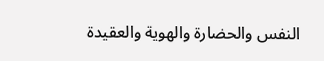النفس والحضارة والهوية والعقيدة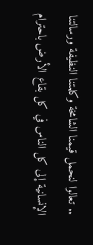.. تعالوا لنحمل قيمنا الشامخة وكلمتنا النظيفة ورسالتنا الإنسانية إلى كل الناس في كل بقاع الأرض باحترام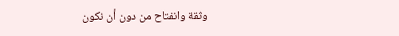وثقة وانفتاح من دون أن نكون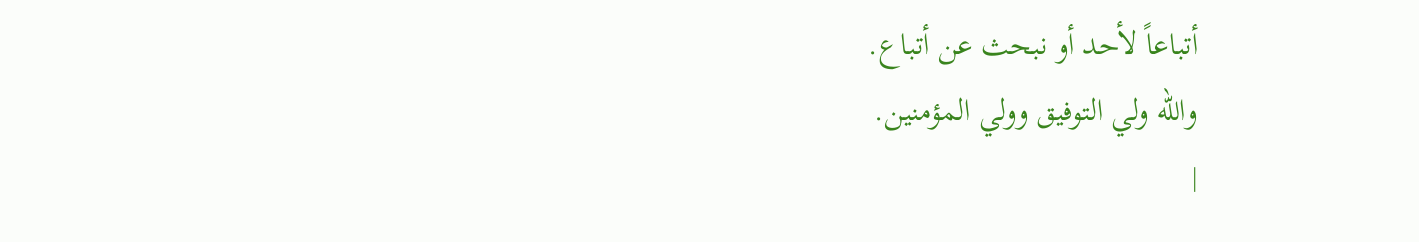أتباعاً لأحد أو نبحث عن أتباع.
والله ولي التوفيق وولي المؤمنين.
|